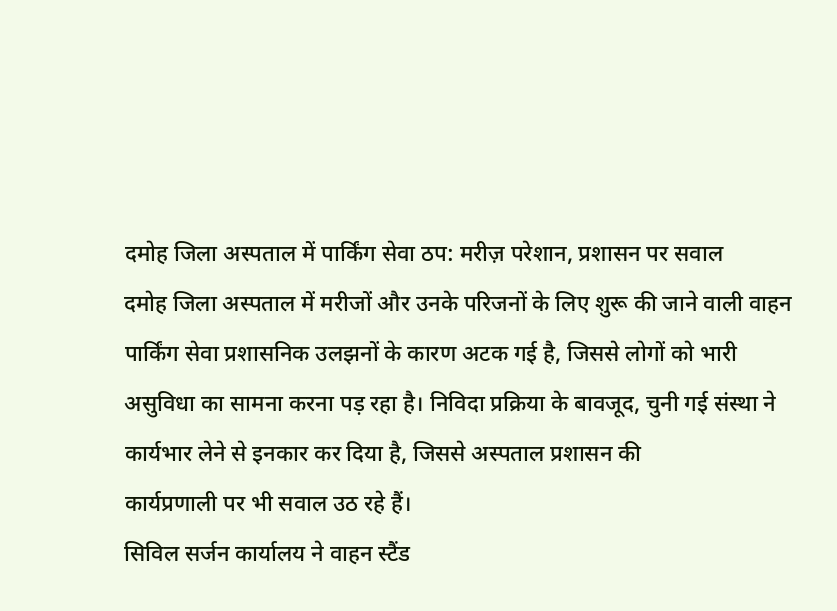दमोह जिला अस्पताल में पार्किंग सेवा ठप: मरीज़ परेशान, प्रशासन पर सवाल
दमोह जिला अस्पताल में मरीजों और उनके परिजनों के लिए शुरू की जाने वाली वाहन पार्किंग सेवा प्रशासनिक उलझनों के कारण अटक गई है, जिससे लोगों को भारी असुविधा का सामना करना पड़ रहा है। निविदा प्रक्रिया के बावजूद, चुनी गई संस्था ने कार्यभार लेने से इनकार कर दिया है, जिससे अस्पताल प्रशासन की
कार्यप्रणाली पर भी सवाल उठ रहे हैं।
सिविल सर्जन कार्यालय ने वाहन स्टैंड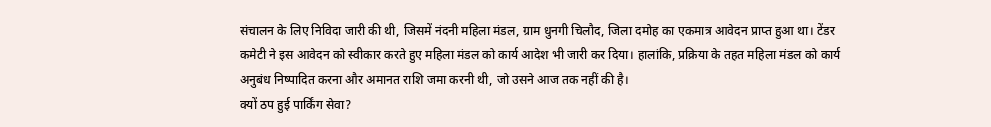संचालन के लिए निविदा जारी की थी, जिसमें नंदनी महिला मंडल, ग्राम धुनगी चिलौद, जिला दमोह का एकमात्र आवेदन प्राप्त हुआ था। टेंडर कमेटी ने इस आवेदन को स्वीकार करते हुए महिला मंडल को कार्य आदेश भी जारी कर दिया। हालांकि, प्रक्रिया के तहत महिला मंडल को कार्य अनुबंध निष्पादित करना और अमानत राशि जमा करनी थी, जो उसने आज तक नहीं की है।
क्यों ठप हुई पार्किंग सेवा?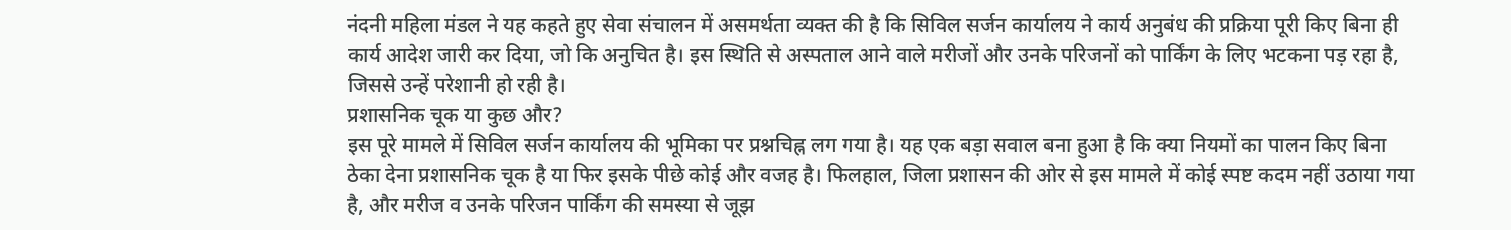नंदनी महिला मंडल ने यह कहते हुए सेवा संचालन में असमर्थता व्यक्त की है कि सिविल सर्जन कार्यालय ने कार्य अनुबंध की प्रक्रिया पूरी किए बिना ही कार्य आदेश जारी कर दिया, जो कि अनुचित है। इस स्थिति से अस्पताल आने वाले मरीजों और उनके परिजनों को पार्किंग के लिए भटकना पड़ रहा है, जिससे उन्हें परेशानी हो रही है।
प्रशासनिक चूक या कुछ और?
इस पूरे मामले में सिविल सर्जन कार्यालय की भूमिका पर प्रश्नचिह्न लग गया है। यह एक बड़ा सवाल बना हुआ है कि क्या नियमों का पालन किए बिना ठेका देना प्रशासनिक चूक है या फिर इसके पीछे कोई और वजह है। फिलहाल, जिला प्रशासन की ओर से इस मामले में कोई स्पष्ट कदम नहीं उठाया गया है, और मरीज व उनके परिजन पार्किंग की समस्या से जूझ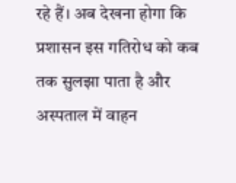रहे हैं। अब देखना होगा कि प्रशासन इस गतिरोध को कब तक सुलझा पाता है और अस्पताल में वाहन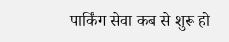पार्किंग सेवा कब से शुरू हो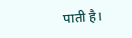पाती है।